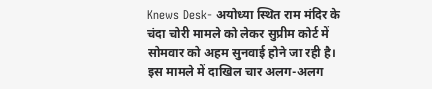Knews Desk- अयोध्या स्थित राम मंदिर के चंदा चोरी मामले को लेकर सुप्रीम कोर्ट में सोमवार को अहम सुनवाई होने जा रही है। इस मामले में दाखिल चार अलग-अलग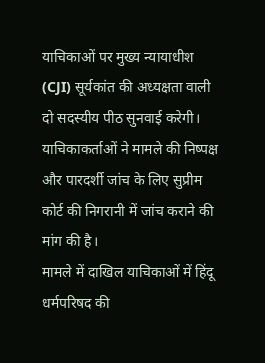याचिकाओं पर मुख्य न्यायाधीश (CJI) सूर्यकांत की अध्यक्षता वाली दो सदस्यीय पीठ सुनवाई करेगी। याचिकाकर्ताओं ने मामले की निष्पक्ष और पारदर्शी जांच के लिए सुप्रीम कोर्ट की निगरानी में जांच कराने की मांग की है।
मामले में दाखिल याचिकाओं में हिंदू धर्मपरिषद की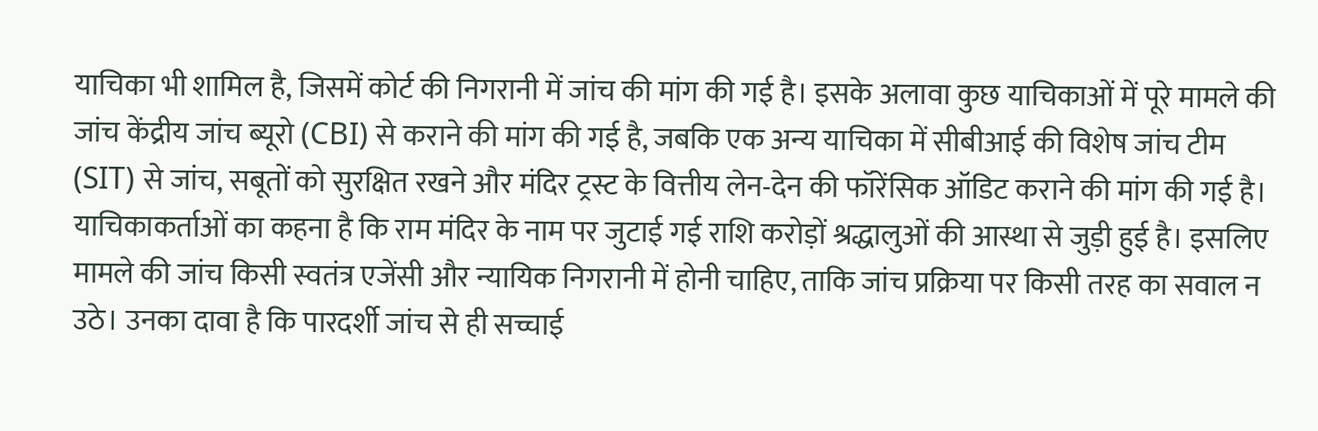याचिका भी शामिल है, जिसमें कोर्ट की निगरानी में जांच की मांग की गई है। इसके अलावा कुछ याचिकाओं में पूरे मामले की जांच केंद्रीय जांच ब्यूरो (CBI) से कराने की मांग की गई है, जबकि एक अन्य याचिका में सीबीआई की विशेष जांच टीम (SIT) से जांच, सबूतों को सुरक्षित रखने और मंदिर ट्रस्ट के वित्तीय लेन-देन की फॉरेंसिक ऑडिट कराने की मांग की गई है।
याचिकाकर्ताओं का कहना है कि राम मंदिर के नाम पर जुटाई गई राशि करोड़ों श्रद्धालुओं की आस्था से जुड़ी हुई है। इसलिए मामले की जांच किसी स्वतंत्र एजेंसी और न्यायिक निगरानी में होनी चाहिए, ताकि जांच प्रक्रिया पर किसी तरह का सवाल न उठे। उनका दावा है कि पारदर्शी जांच से ही सच्चाई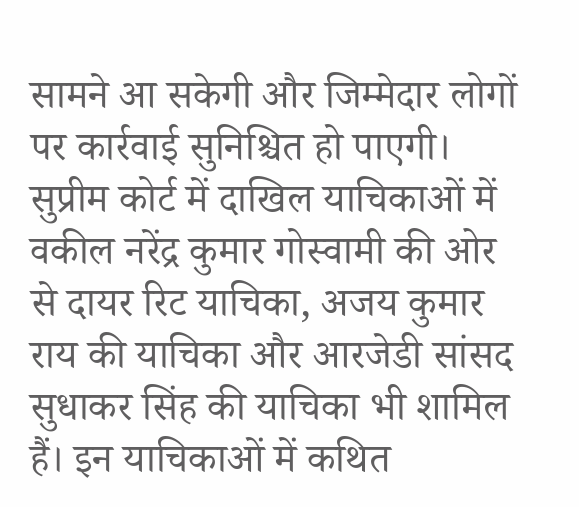सामने आ सकेगी और जिम्मेदार लोगों पर कार्रवाई सुनिश्चित हो पाएगी। सुप्रीम कोर्ट में दाखिल याचिकाओं में वकील नरेंद्र कुमार गोस्वामी की ओर से दायर रिट याचिका, अजय कुमार राय की याचिका और आरजेडी सांसद सुधाकर सिंह की याचिका भी शामिल हैं। इन याचिकाओं में कथित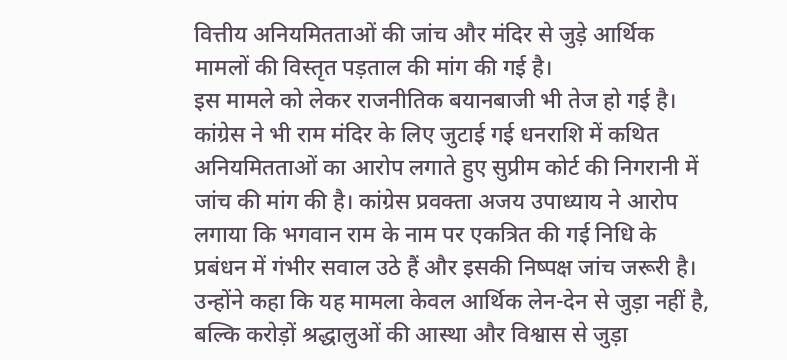वित्तीय अनियमितताओं की जांच और मंदिर से जुड़े आर्थिक मामलों की विस्तृत पड़ताल की मांग की गई है।
इस मामले को लेकर राजनीतिक बयानबाजी भी तेज हो गई है। कांग्रेस ने भी राम मंदिर के लिए जुटाई गई धनराशि में कथित अनियमितताओं का आरोप लगाते हुए सुप्रीम कोर्ट की निगरानी में जांच की मांग की है। कांग्रेस प्रवक्ता अजय उपाध्याय ने आरोप लगाया कि भगवान राम के नाम पर एकत्रित की गई निधि के प्रबंधन में गंभीर सवाल उठे हैं और इसकी निष्पक्ष जांच जरूरी है। उन्होंने कहा कि यह मामला केवल आर्थिक लेन-देन से जुड़ा नहीं है, बल्कि करोड़ों श्रद्धालुओं की आस्था और विश्वास से जुड़ा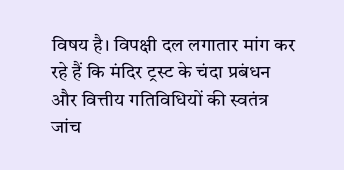विषय है। विपक्षी दल लगातार मांग कर रहे हैं कि मंदिर ट्रस्ट के चंदा प्रबंधन और वित्तीय गतिविधियों की स्वतंत्र जांच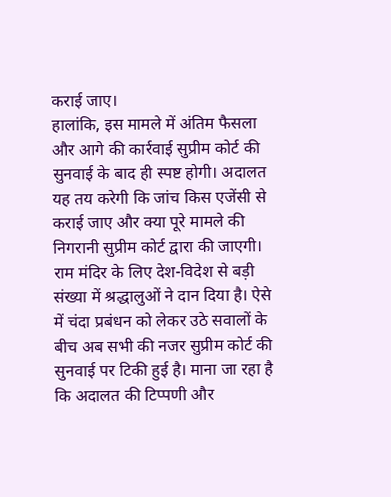कराई जाए।
हालांकि, इस मामले में अंतिम फैसला और आगे की कार्रवाई सुप्रीम कोर्ट की सुनवाई के बाद ही स्पष्ट होगी। अदालत यह तय करेगी कि जांच किस एजेंसी से कराई जाए और क्या पूरे मामले की निगरानी सुप्रीम कोर्ट द्वारा की जाएगी। राम मंदिर के लिए देश-विदेश से बड़ी संख्या में श्रद्धालुओं ने दान दिया है। ऐसे में चंदा प्रबंधन को लेकर उठे सवालों के बीच अब सभी की नजर सुप्रीम कोर्ट की सुनवाई पर टिकी हुई है। माना जा रहा है कि अदालत की टिप्पणी और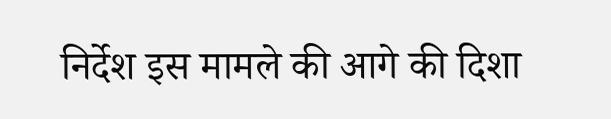निर्देश इस मामले की आगे की दिशा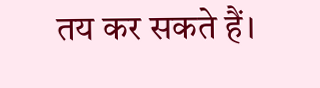तय कर सकते हैं।